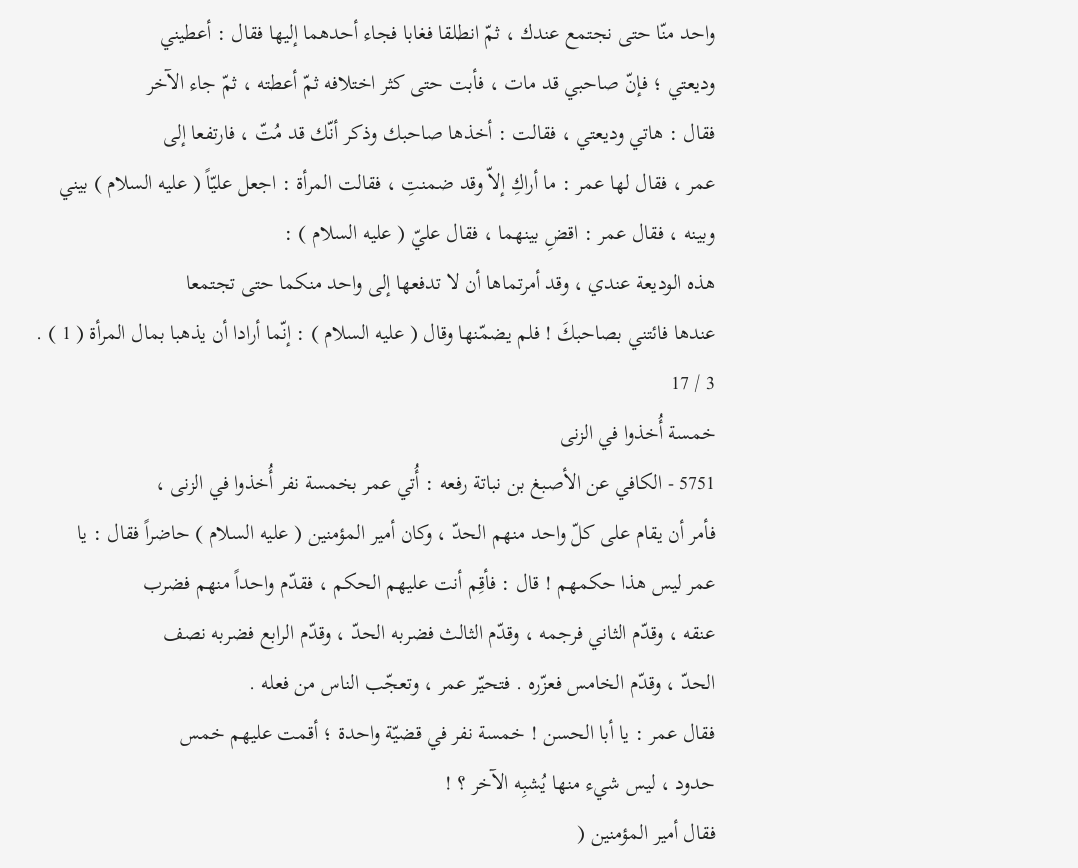واحد منّا حتى نجتمع عندك ، ثمّ انطلقا فغابا فجاء أحدهما إليها فقال : أعطيني
وديعتي ؛ فإنّ صاحبي قد مات ، فأبت حتى كثر اختلافه ثمّ أعطته ، ثمّ جاء الآخر
فقال : هاتي وديعتي ، فقالت : أخذها صاحبك وذكر أنّك قد مُتّ ، فارتفعا إلى
عمر ، فقال لها عمر : ما أراكِ إلاّ وقد ضمنتِ ، فقالت المرأة : اجعل عليّاً ( عليه السلام ) بيني
وبينه ، فقال عمر : اقضِ بينهما ، فقال عليّ ( عليه السلام ) :
هذه الوديعة عندي ، وقد أمرتماها أن لا تدفعها إلى واحد منكما حتى تجتمعا
عندها فائتني بصاحبكَ ! فلم يضمّنها وقال ( عليه السلام ) : إنّما أرادا أن يذهبا بمال المرأة ( 1 ) .
3 / 17
خمسة أُخذوا في الزنى
5751 - الكافي عن الأصبغ بن نباتة رفعه : أُتي عمر بخمسة نفر أُخذوا في الزنى ،
فأمر أن يقام على كلّ واحد منهم الحدّ ، وكان أمير المؤمنين ( عليه السلام ) حاضراً فقال : يا
عمر ليس هذا حكمهم ! قال : فأقِم أنت عليهم الحكم ، فقدّم واحداً منهم فضرب
عنقه ، وقدّم الثاني فرجمه ، وقدّم الثالث فضربه الحدّ ، وقدّم الرابع فضربه نصف
الحدّ ، وقدّم الخامس فعزّره . فتحيّر عمر ، وتعجّب الناس من فعله .
فقال عمر : يا أبا الحسن ! خمسة نفر في قضيّة واحدة ؛ أقمت عليهم خمس
حدود ، ليس شيء منها يُشبِه الآخر ؟ !
فقال أمير المؤمنين (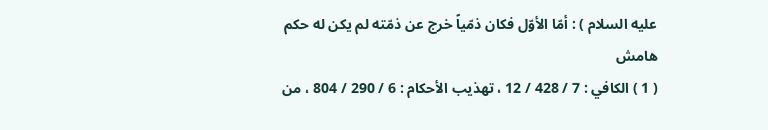عليه السلام ) : أمّا الأوّل فكان ذمّياً خرج عن ذمّته لم يكن له حكم
هامش
( 1 ) الكافي : 7 / 428 / 12 ، تهذيب الأحكام : 6 / 290 / 804 ، من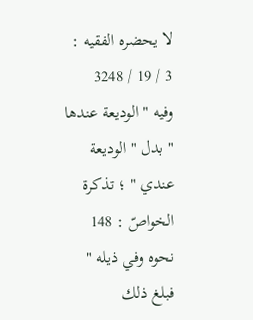لا يحضره الفقيه : 3 / 19 / 3248
وفيه " الوديعة عندها " بدل " الوديعة عندي " ؛ تذكرة الخواصّ : 148 نحوه وفي ذيله " فبلغ ذلك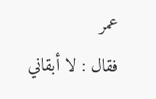عمر
فقال : لا أبقاني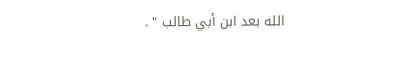الله بعد ابن أبي طالب " .